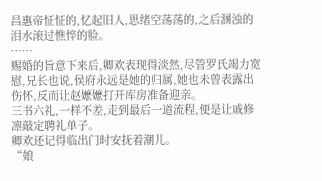昌惠帝怔怔的,忆起旧人,思绪空荡荡的,之后溷浊的泪水滚过憔悴的脸。
……
赐婚的旨意下来后,卿欢表现得淡然,尽管罗氏竭力宽慰,兄长也说,侯府永远是她的归属,她也未曾表露出伤怀,反而让赵嬷嬷打开库房准备迎亲。
三书六礼,一样不差,走到最后一道流程,便是让戚修凛敲定聘礼单子。
卿欢还记得临出门时安抚着潮儿。
“娘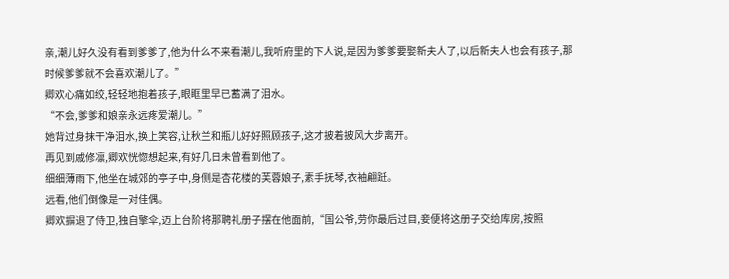亲,潮儿好久没有看到爹爹了,他为什么不来看潮儿,我听府里的下人说,是因为爹爹要娶新夫人了,以后新夫人也会有孩子,那时候爹爹就不会喜欢潮儿了。”
卿欢心痛如绞,轻轻地抱着孩子,眼眶里早已蓄满了泪水。
“不会,爹爹和娘亲永远疼爱潮儿。”
她背过身抹干净泪水,换上笑容,让秋兰和瓶儿好好照顾孩子,这才披着披风大步离开。
再见到戚修凛,卿欢恍惚想起来,有好几日未曾看到他了。
细细薄雨下,他坐在城郊的亭子中,身侧是杏花楼的芙蓉娘子,素手抚琴,衣袖翩跹。
远看,他们倒像是一对佳偶。
卿欢摒退了侍卫,独自擎伞,迈上台阶将那聘礼册子摆在他面前,“国公爷,劳你最后过目,妾便将这册子交给库房,按照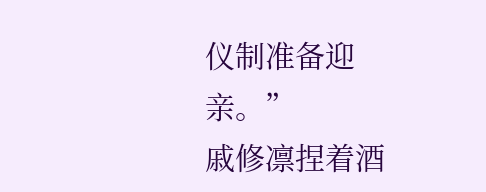仪制准备迎亲。”
戚修凛捏着酒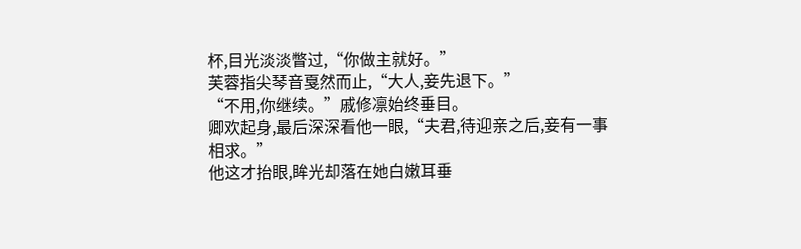杯,目光淡淡瞥过,“你做主就好。”
芙蓉指尖琴音戛然而止,“大人,妾先退下。”
“不用,你继续。”戚修凛始终垂目。
卿欢起身,最后深深看他一眼,“夫君,待迎亲之后,妾有一事相求。”
他这才抬眼,眸光却落在她白嫩耳垂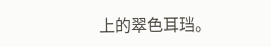上的翠色耳珰。